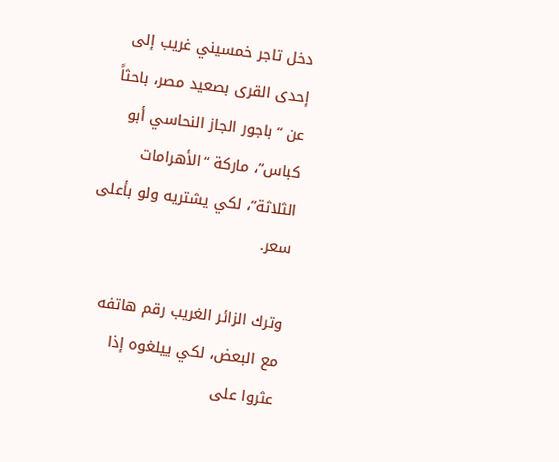دخل تاجر خمسيني غريب إلى إحدى القرى بصعيد مصر، باحثاً عن “باجور الجاز النحاسي أبو كباس”، ماركة “الأهرامات الثلاثة”، لكي يشتريه ولو بأعلى سعر.

وترك الزائر الغريب رقم هاتفه مع البعض، لكي ييلغوه إذا عثروا على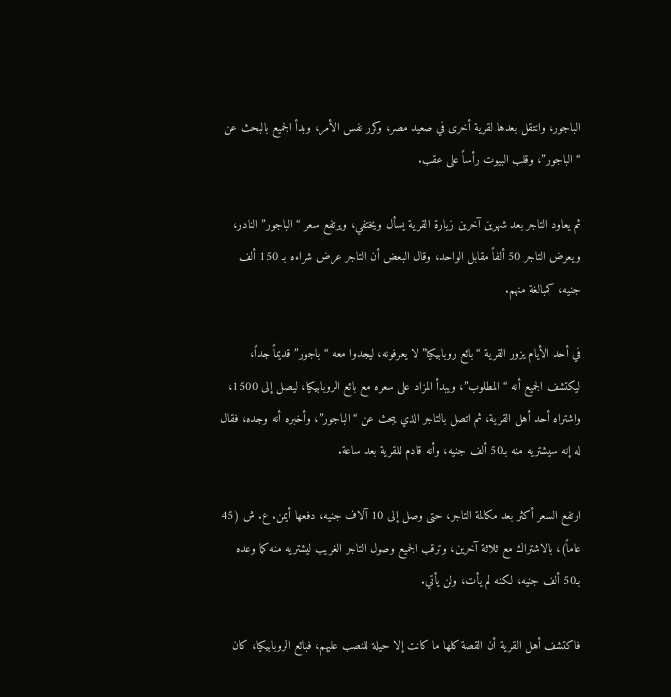الباجور، وانتقل بعدها لقرية أخرى في صعيد مصر، وكرر نفس الأمر، وبدأ الجميع بالبحث عن “الباجور”، وقلب البيوت رأساً على عقب.

ثم يعاود التاجر بعد شهرين آخرين زيارة القرية يسأل ويختفي، ويرتفع سعر “الباجور” النادر، ويعرض التاجر 50 ألفاً مقابل الواحد، وقال البعض أن التاجر عرض شراءه بـ 150 ألف جنيه، كمبالغة منهم.

في أحد الأيام يزور القرية “بائع روبابيكيا” لا يعرفونه، ليجدوا معه “باجور” قديماً جداً، ليكتشف الجميع أنه “المطلوب”، ويبدأ المزاد على سعره مع بائع الروبابيكيا، ليصل إلى 1500، واشتراه أحد أهل القرية، ثم اتصل بالتاجر الذي يبحث عن “الباجور”، وأخبره أنه وجده، فقال له إنه سيشتريه منه بـ50 ألف جنيه، وأنه قادم للقرية بعد ساعة.

ارتفع السعر أكثر بعد مكالمة التاجر، حتى وصل إلى 10 آلاف جنيه، دفعها أيمن. ع. ش (45 عاماً)، بالاشتراك مع ثلاثة آخرين، وترقب الجميع وصول التاجر الغريب ليشتريه منه كما وعده بـ50 ألف جنيه، لكنه لم يأت، ولن يأتي.

فاكتشف أهل القرية أن القصة كلها ما كانت إلا حيلة للنصب عليهم، فبائع الروبابيكيا، كان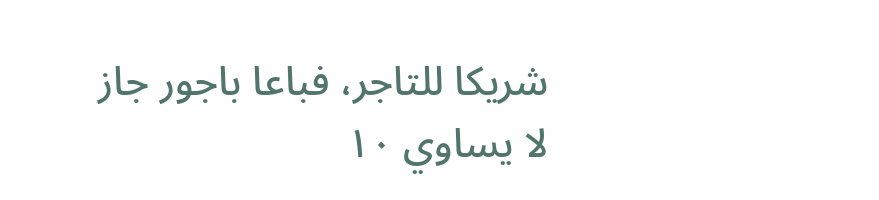شريكا للتاجر، فباعا باجور جاز لا يساوي ١٠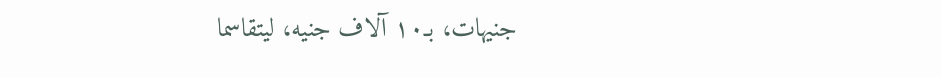جنيهات، بـ١٠ آلاف جنيه، ليتقاسما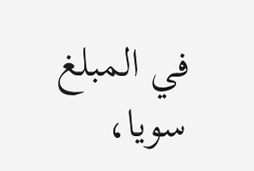في المبلغ سويا،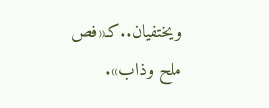ويختفيان..كـ«فص ملح وذاب».